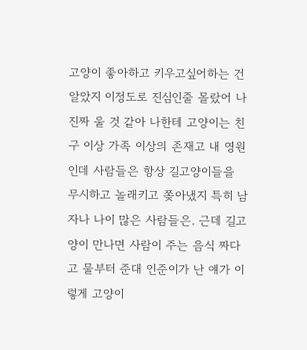고양이 좋아하고 키우고싶어하는 건 알았지 이정도로 진심인줄 몰랐어 나 진짜 울 것 같아 나한테 고양이는 친구 이상 가족 이상의 존재고 내 영원인데 사람들은 항상 길고양이들을 무시하고 놀래키고 쫒아냈지 특히 남자나 나이 많은 사람들은. 근데 길고양이 만나면 사람이 주는 음식 짜다고 물부터 준대 인준이가 난 얘가 이렇게 고양이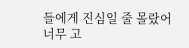들에게 진심일 줄 몰랐어 너무 고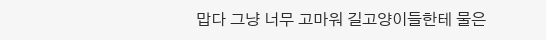맙다 그냥 너무 고마워 길고양이들한테 물은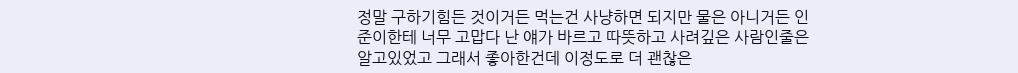정말 구하기힘든 것이거든 먹는건 사냥하면 되지만 물은 아니거든 인준이한테 너무 고맙다 난 얘가 바르고 따뜻하고 사려깊은 사람인줄은 알고있었고 그래서 좋아한건데 이정도로 더 괜찮은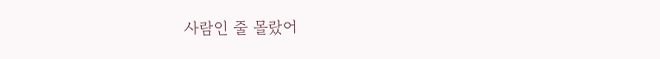사람인 줄 몰랐어